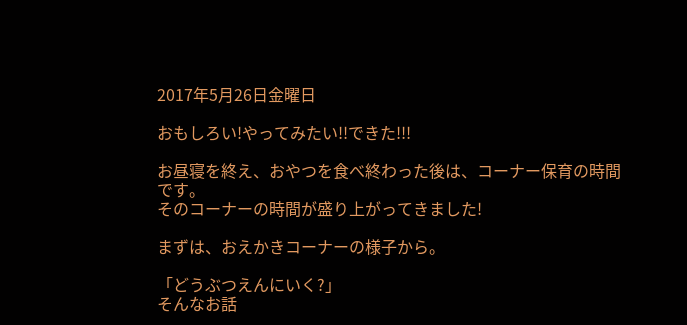2017年5月26日金曜日

おもしろい!やってみたい!!できた!!!

お昼寝を終え、おやつを食べ終わった後は、コーナー保育の時間です。
そのコーナーの時間が盛り上がってきました!

まずは、おえかきコーナーの様子から。

「どうぶつえんにいく?」
そんなお話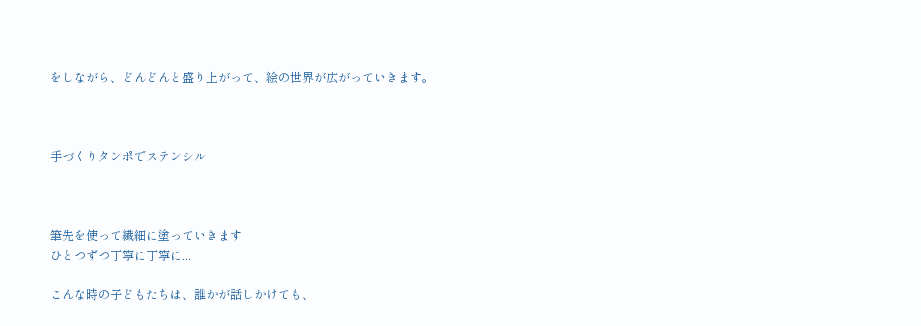をしながら、どんどんと盛り上がって、絵の世界が広がっていきます。



手づくりタンポでステンシル



筆先を使って繊細に塗っていきます
ひとつずつ丁寧に丁寧に...

こんな時の子どもたちは、誰かが話しかけても、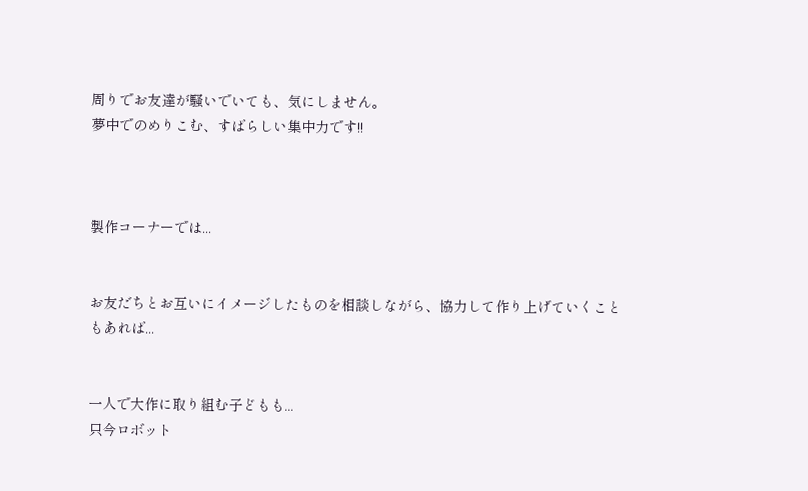周りでお友達が騒いでいても、気にしません。
夢中でのめりこむ、すばらしい集中力です!!



製作コーナーでは...


お友だちとお互いにイメージしたものを相談しながら、協力して作り上げていくこともあれば...


一人で大作に取り組む子どもも...
只今ロボット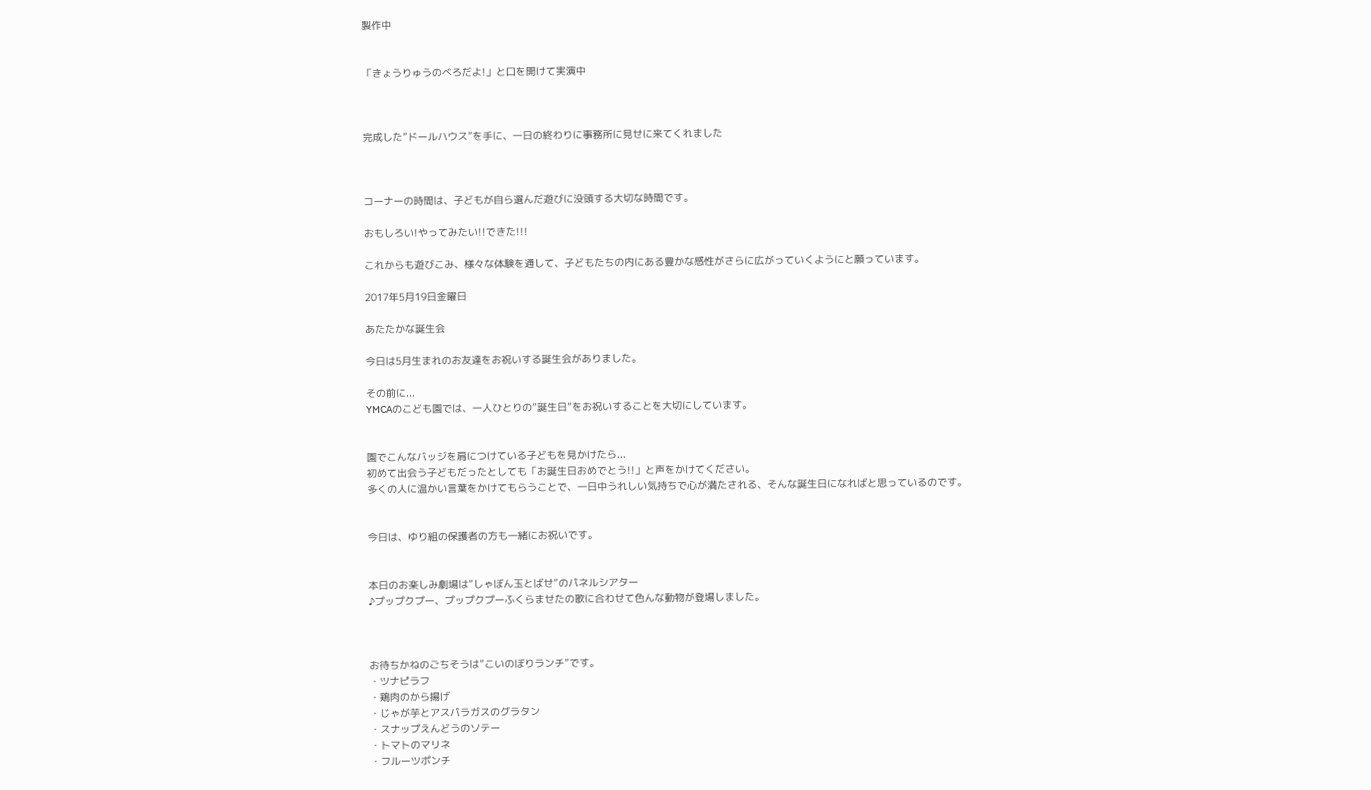製作中


「きょうりゅうのべろだよ!」と口を開けて実演中



完成した”ドールハウス”を手に、一日の終わりに事務所に見せに来てくれました



コーナーの時間は、子どもが自ら選んだ遊びに没頭する大切な時間です。

おもしろい!やってみたい!!できた!!!

これからも遊びこみ、様々な体験を通して、子どもたちの内にある豊かな感性がさらに広がっていくようにと願っています。

2017年5月19日金曜日

あたたかな誕生会

今日は5月生まれのお友達をお祝いする誕生会がありました。

その前に...
YMCAのこども園では、一人ひとりの”誕生日”をお祝いすることを大切にしています。


園でこんなバッジを肩につけている子どもを見かけたら...
初めて出会う子どもだったとしても「お誕生日おめでとう!!」と声をかけてください。
多くの人に温かい言葉をかけてもらうことで、一日中うれしい気持ちで心が満たされる、そんな誕生日になればと思っているのです。


今日は、ゆり組の保護者の方も一緒にお祝いです。


本日のお楽しみ劇場は”しゃぼん玉とばせ”のパネルシアター
♪プップクプー、プップクプーふくらませたの歌に合わせて色んな動物が登場しました。



お待ちかねのごちそうは”こいのぼりランチ”です。
・ツナピラフ
・鶏肉のから揚げ
・じゃが芋とアスパラガスのグラタン
・スナップえんどうのソテー
・トマトのマリネ
・フルーツポンチ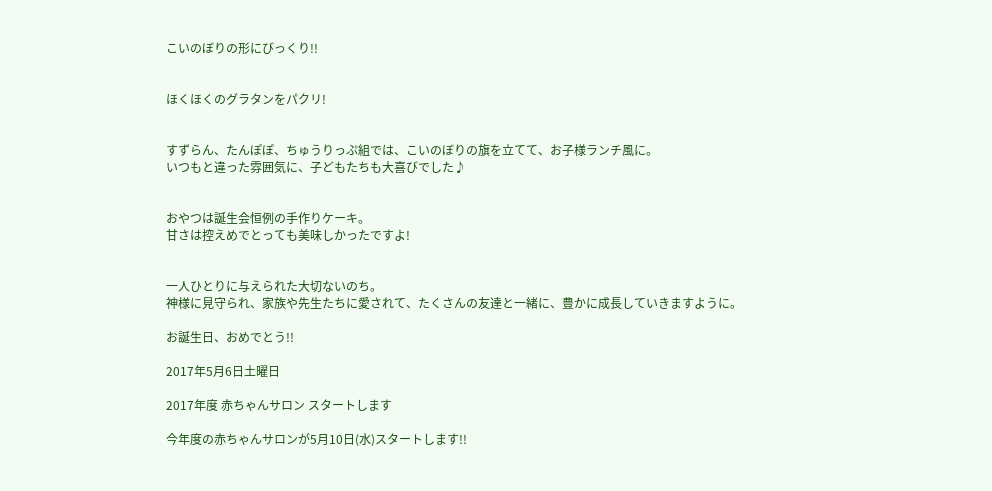こいのぼりの形にびっくり!!


ほくほくのグラタンをパクリ!


すずらん、たんぽぽ、ちゅうりっぷ組では、こいのぼりの旗を立てて、お子様ランチ風に。
いつもと違った雰囲気に、子どもたちも大喜びでした♪


おやつは誕生会恒例の手作りケーキ。
甘さは控えめでとっても美味しかったですよ!


一人ひとりに与えられた大切ないのち。
神様に見守られ、家族や先生たちに愛されて、たくさんの友達と一緒に、豊かに成長していきますように。

お誕生日、おめでとう!!

2017年5月6日土曜日

2017年度 赤ちゃんサロン スタートします

今年度の赤ちゃんサロンが5月10日(水)スタートします!!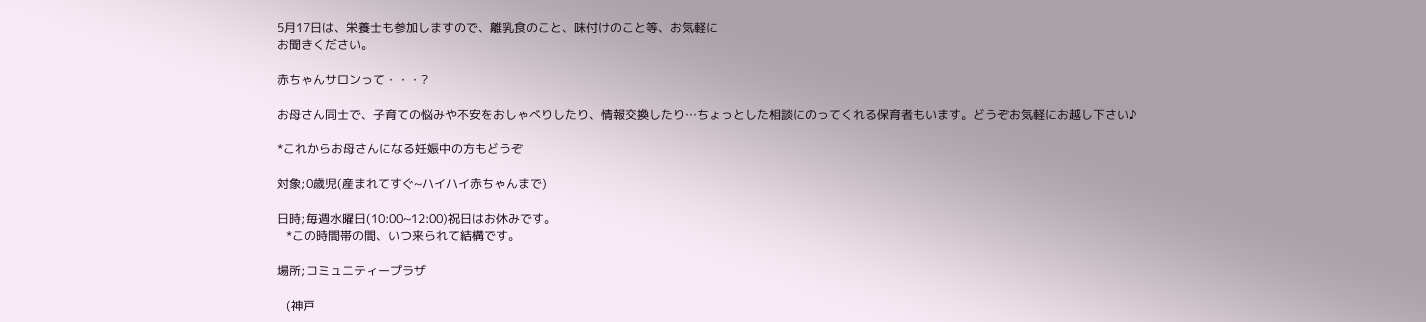5月17日は、栄養士も参加しますので、離乳食のこと、味付けのこと等、お気軽に
お聞きください。

赤ちゃんサロンって・・・?

お母さん同士で、子育ての悩みや不安をおしゃべりしたり、情報交換したり…ちょっとした相談にのってくれる保育者もいます。どうぞお気軽にお越し下さい♪

*これからお母さんになる妊娠中の方もどうぞ

対象;0歳児(産まれてすぐ~ハイハイ赤ちゃんまで)

日時;毎週水曜日(10:00~12:00)祝日はお休みです。
   *この時間帯の間、いつ来られて結構です。

場所;コミュニティープラザ

   (神戸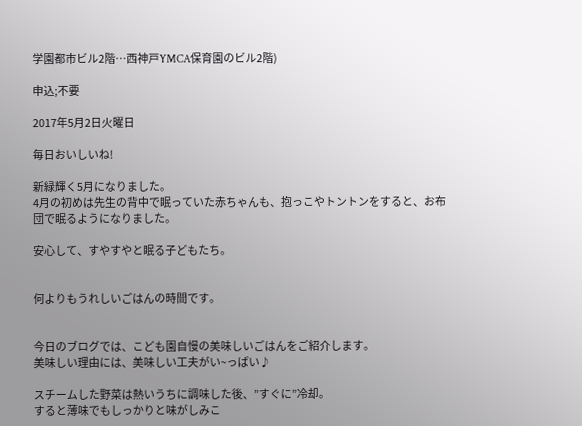学園都市ビル2階…西神戸YMCA保育園のビル2階)

申込;不要

2017年5月2日火曜日

毎日おいしいね!

新緑輝く5月になりました。
4月の初めは先生の背中で眠っていた赤ちゃんも、抱っこやトントンをすると、お布団で眠るようになりました。

安心して、すやすやと眠る子どもたち。


何よりもうれしいごはんの時間です。


今日のブログでは、こども園自慢の美味しいごはんをご紹介します。
美味しい理由には、美味しい工夫がい~っぱい♪

スチームした野菜は熱いうちに調味した後、”すぐに”冷却。
すると薄味でもしっかりと味がしみこ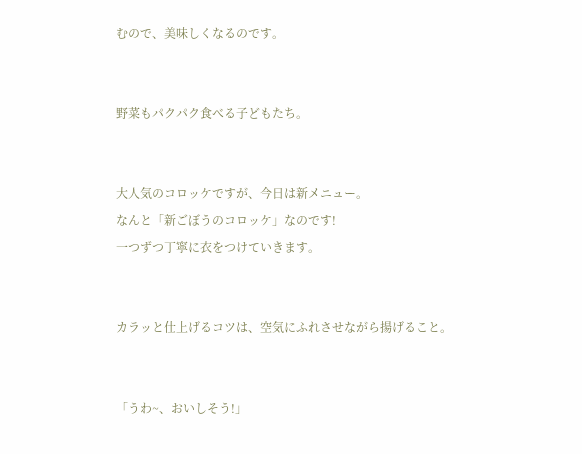むので、美味しくなるのです。


野菜もパクパク食べる子どもたち。


大人気のコロッケですが、今日は新メニュー。
なんと「新ごぼうのコロッケ」なのです!
一つずつ丁寧に衣をつけていきます。


カラッと仕上げるコツは、空気にふれさせながら揚げること。


「うわ~、おいしそう!」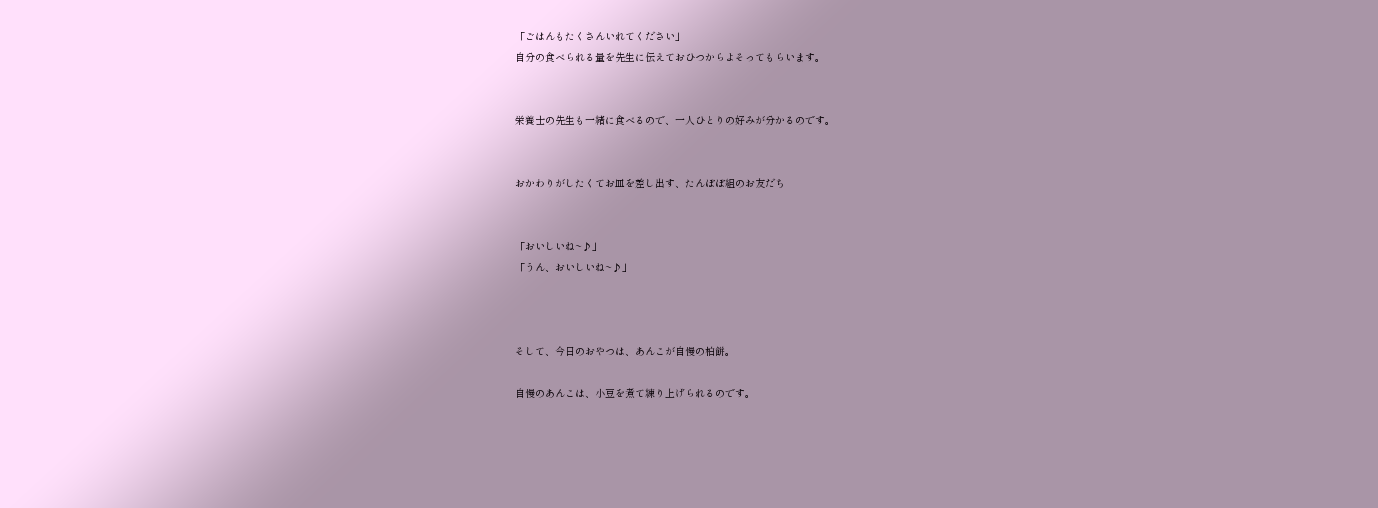「ごはんもたくさんいれてください」
自分の食べられる量を先生に伝えておひつからよそってもらいます。


栄養士の先生も一緒に食べるので、一人ひとりの好みが分かるのです。


おかわりがしたくてお皿を差し出す、たんぽぽ組のお友だち


「おいしいね~♪」
「うん、おいしいね~♪」



そして、今日のおやつは、あんこが自慢の柏餅。

自慢のあんこは、小豆を煮て練り上げられるのです。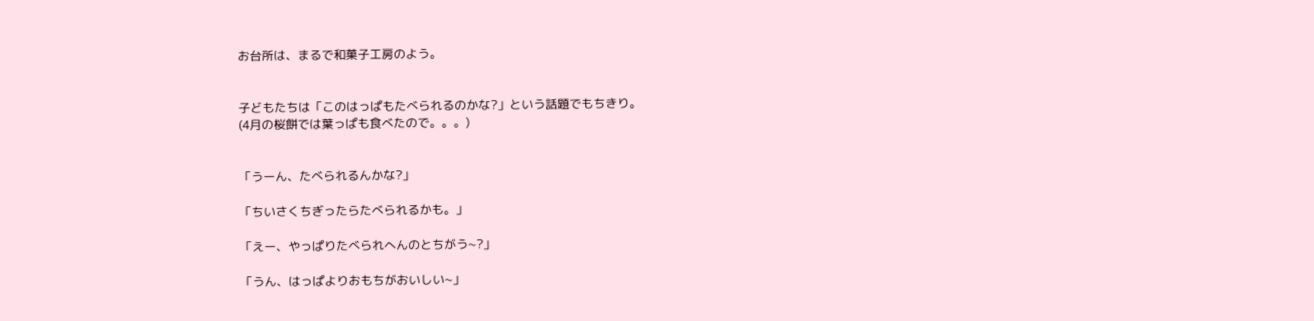お台所は、まるで和菓子工房のよう。


子どもたちは「このはっぱもたべられるのかな?」という話題でもちきり。
(4月の桜餅では葉っぱも食べたので。。。)


「うーん、たべられるんかな?」

「ちいさくちぎったらたべられるかも。」

「えー、やっぱりたべられへんのとちがう~?」

「うん、はっぱよりおもちがおいしい~」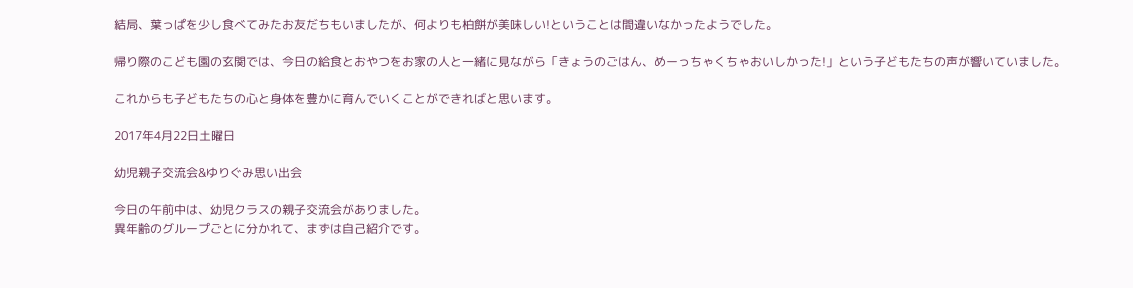結局、葉っぱを少し食べてみたお友だちもいましたが、何よりも柏餅が美味しい!ということは間違いなかったようでした。

帰り際のこども園の玄関では、今日の給食とおやつをお家の人と一緒に見ながら「きょうのごはん、めーっちゃくちゃおいしかった!」という子どもたちの声が響いていました。

これからも子どもたちの心と身体を豊かに育んでいくことができればと思います。

2017年4月22日土曜日

幼児親子交流会&ゆりぐみ思い出会

今日の午前中は、幼児クラスの親子交流会がありました。
異年齢のグループごとに分かれて、まずは自己紹介です。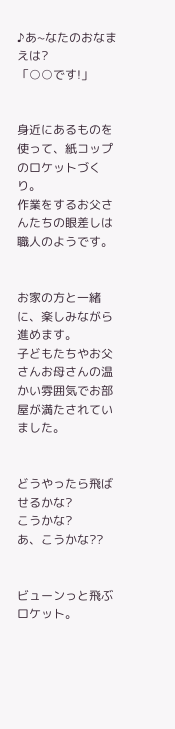♪あ~なたのおなまえは?
「○○です!」


身近にあるものを使って、紙コップのロケットづくり。
作業をするお父さんたちの眼差しは職人のようです。


お家の方と一緒に、楽しみながら進めます。
子どもたちやお父さんお母さんの温かい雰囲気でお部屋が満たされていました。


どうやったら飛ばせるかな?
こうかな?
あ、こうかな??


ビューンっと飛ぶロケット。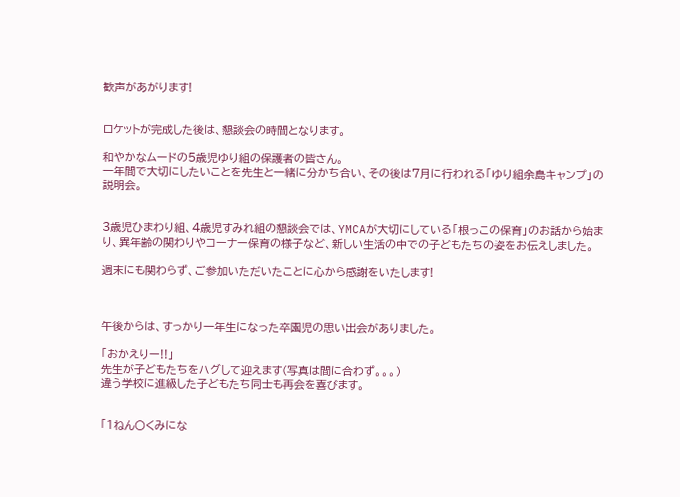歓声があがります!


ロケットが完成した後は、懇談会の時間となります。

和やかなムードの5歳児ゆり組の保護者の皆さん。
一年間で大切にしたいことを先生と一緒に分かち合い、その後は7月に行われる「ゆり組余島キャンプ」の説明会。


3歳児ひまわり組、4歳児すみれ組の懇談会では、YMCAが大切にしている「根っこの保育」のお話から始まり、異年齢の関わりやコーナー保育の様子など、新しい生活の中での子どもたちの姿をお伝えしました。

週末にも関わらず、ご参加いただいたことに心から感謝をいたします!



午後からは、すっかり一年生になった卒園児の思い出会がありました。

「おかえりー!!」
先生が子どもたちをハグして迎えます(写真は間に合わず。。。)
違う学校に進級した子どもたち同士も再会を喜びます。


「1ねん〇くみにな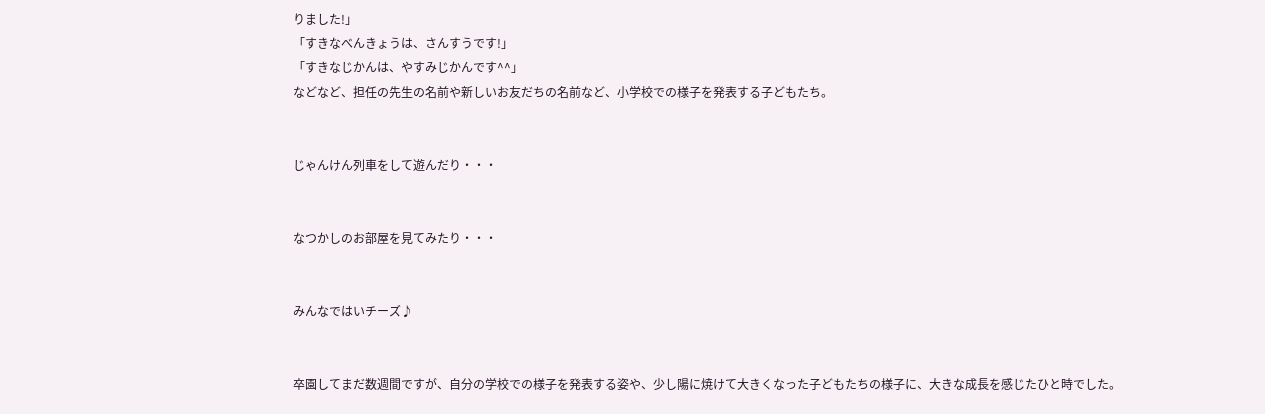りました!」
「すきなべんきょうは、さんすうです!」
「すきなじかんは、やすみじかんです^^」
などなど、担任の先生の名前や新しいお友だちの名前など、小学校での様子を発表する子どもたち。


じゃんけん列車をして遊んだり・・・


なつかしのお部屋を見てみたり・・・


みんなではいチーズ♪


卒園してまだ数週間ですが、自分の学校での様子を発表する姿や、少し陽に焼けて大きくなった子どもたちの様子に、大きな成長を感じたひと時でした。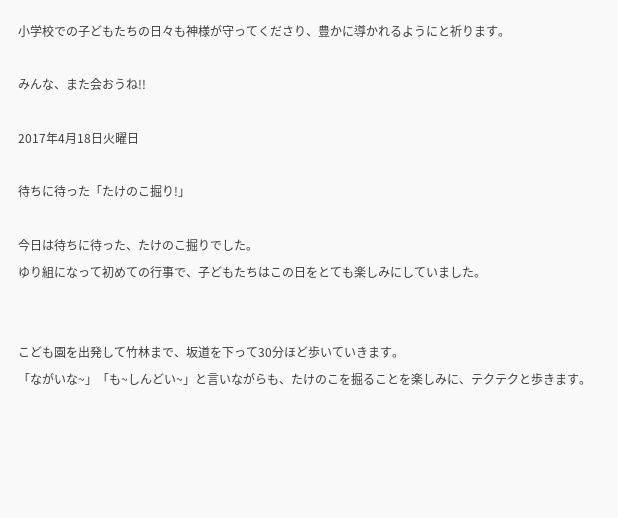小学校での子どもたちの日々も神様が守ってくださり、豊かに導かれるようにと祈ります。

みんな、また会おうね!!

2017年4月18日火曜日

待ちに待った「たけのこ掘り!」

今日は待ちに待った、たけのこ掘りでした。
ゆり組になって初めての行事で、子どもたちはこの日をとても楽しみにしていました。


こども園を出発して竹林まで、坂道を下って30分ほど歩いていきます。
「ながいな~」「も~しんどい~」と言いながらも、たけのこを掘ることを楽しみに、テクテクと歩きます。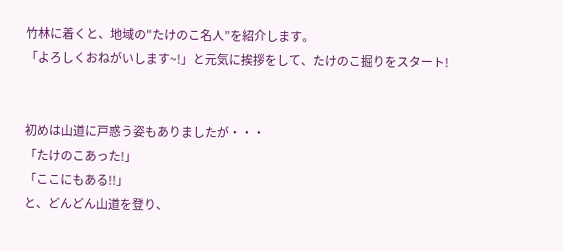竹林に着くと、地域の"たけのこ名人”を紹介します。
「よろしくおねがいします~!」と元気に挨拶をして、たけのこ掘りをスタート!


初めは山道に戸惑う姿もありましたが・・・
「たけのこあった!」
「ここにもある!!」
と、どんどん山道を登り、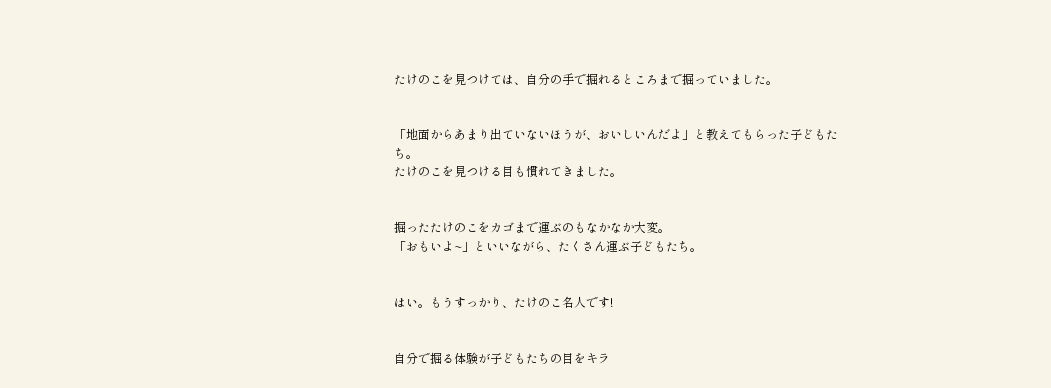たけのこを見つけては、自分の手で掘れるところまで掘っていました。


「地面からあまり出ていないほうが、おいしいんだよ」と教えてもらった子どもたち。
たけのこを見つける目も慣れてきました。


掘ったたけのこをカゴまで運ぶのもなかなか大変。
「おもいよ~」といいながら、たくさん運ぶ子どもたち。


はい。もうすっかり、たけのこ名人です!


自分で掘る体験が子どもたちの目をキラ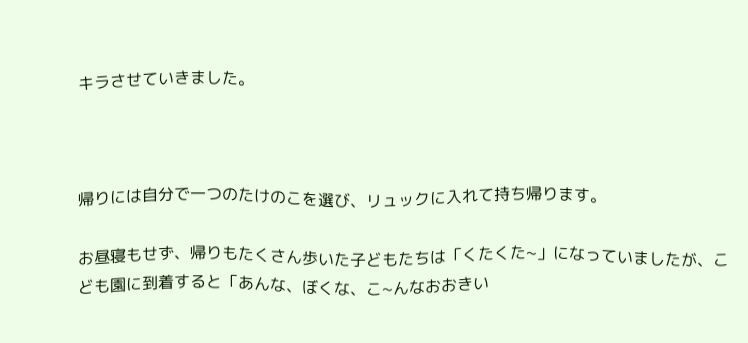キラさせていきました。



帰りには自分で一つのたけのこを選び、リュックに入れて持ち帰ります。

お昼寝もせず、帰りもたくさん歩いた子どもたちは「くたくた~」になっていましたが、こども園に到着すると「あんな、ぼくな、こ~んなおおきい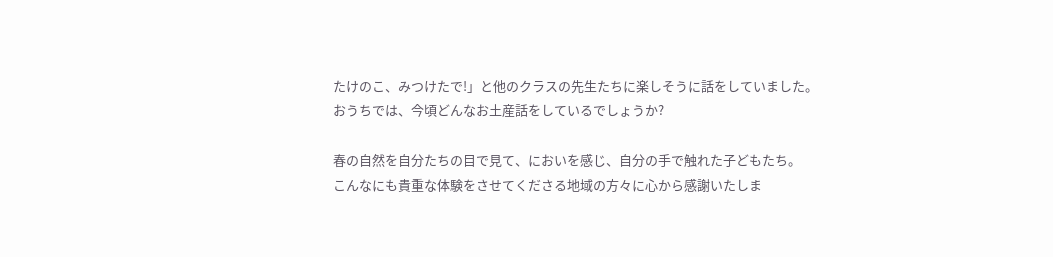たけのこ、みつけたで!」と他のクラスの先生たちに楽しそうに話をしていました。
おうちでは、今頃どんなお土産話をしているでしょうか?

春の自然を自分たちの目で見て、においを感じ、自分の手で触れた子どもたち。
こんなにも貴重な体験をさせてくださる地域の方々に心から感謝いたしま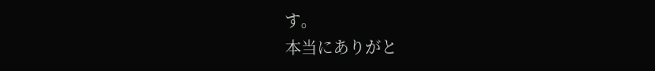す。
本当にありがと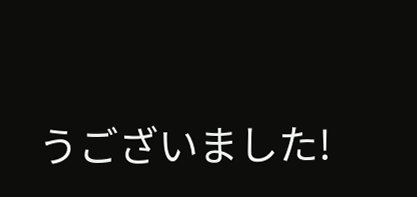うございました!